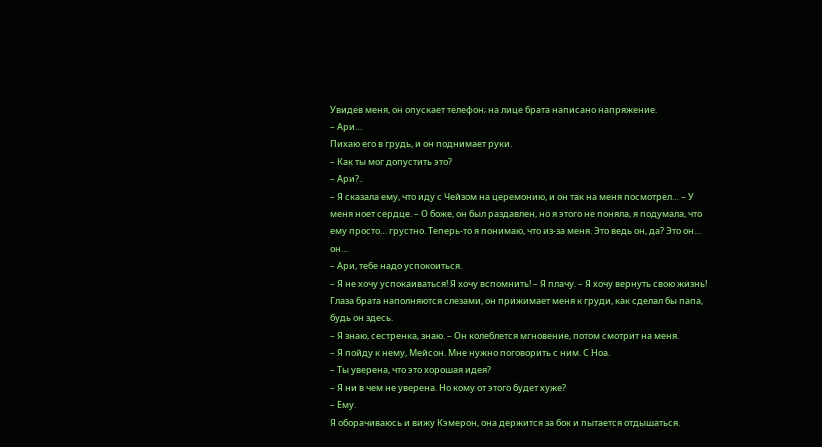Увидев меня, он опускает телефон; на лице брата написано напряжение.
– Ари…
Пихаю его в грудь, и он поднимает руки.
– Как ты мог допустить это?
– Ари?..
– Я сказала ему, что иду с Чейзом на церемонию, и он так на меня посмотрел… – У меня ноет сердце. – О боже, он был раздавлен, но я этого не поняла, я подумала, что ему просто… грустно. Теперь-то я понимаю, что из-за меня. Это ведь он, да? Это он… он…
– Ари, тебе надо успокоиться.
– Я не хочу успокаиваться! Я хочу вспомнить! – Я плачу. – Я хочу вернуть свою жизнь!
Глаза брата наполняются слезами, он прижимает меня к груди, как сделал бы папа, будь он здесь.
– Я знаю, сестренка, знаю. – Он колеблется мгновение, потом смотрит на меня.
– Я пойду к нему, Мейсон. Мне нужно поговорить с ним. С Ноа.
– Ты уверена, что это хорошая идея?
– Я ни в чем не уверена. Но кому от этого будет хуже?
– Ему.
Я оборачиваюсь и вижу Кэмерон, она держится за бок и пытается отдышаться.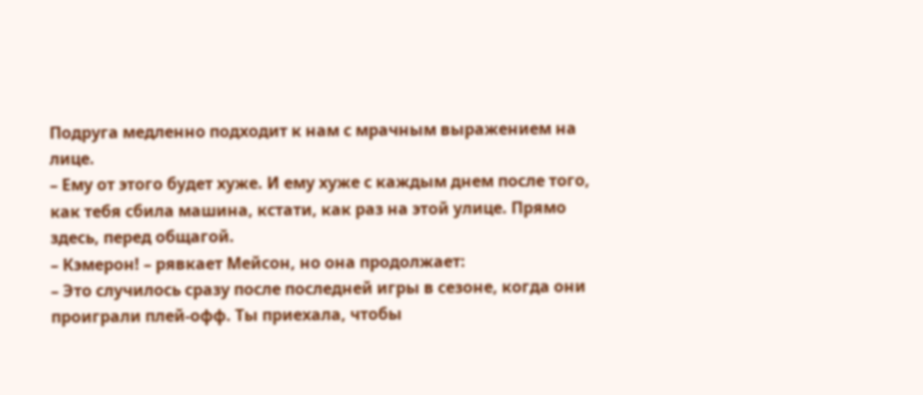Подруга медленно подходит к нам с мрачным выражением на лице.
– Ему от этого будет хуже. И ему хуже с каждым днем после того, как тебя сбила машина, кстати, как раз на этой улице. Прямо здесь, перед общагой.
– Кэмерон! – рявкает Мейсон, но она продолжает:
– Это случилось сразу после последней игры в сезоне, когда они проиграли плей-офф. Ты приехала, чтобы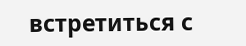встретиться с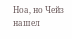Ноа, но Чейз нашел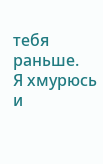тебя раньше.
Я хмурюсь и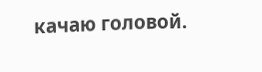качаю головой.